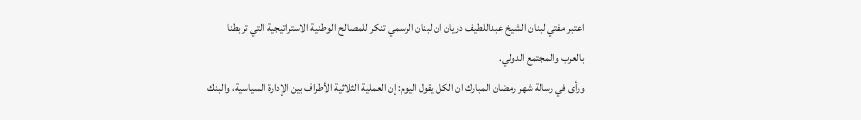اعتبر مفتي لبنان الشيخ عبداللطيف دريان ان لبنان الرسمي تنكر للمصالح الوطنية الاستراتيجية التي تربطنا بالعرب والمجتمع الدولي.
ورأى في رسالة شهر رمضان المبارك ان الكل يقول اليوم: إن العملية الثلاثية الأطراف بين الإدارة السياسية، والبنك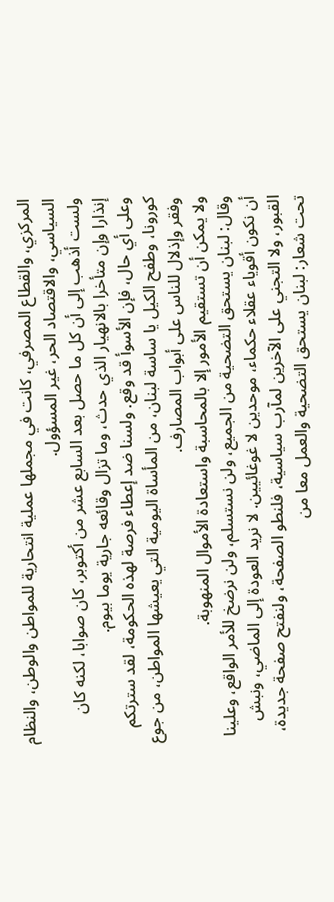المركزي، والقطاع المصرفي، كانت في مجملها عملية انتحارية للمواطن والوطن، والنظام السياسي، والاقتصاد الحر، غير المسؤول.
ولست أذهب إلى أن كل ما حصل بعد السابع عشر من أكتوبر، كان صوابا، لكنه كان إنذارا وإن متأخرا بالانهيار الذي حدث، وما تزال وقائعه جارية يوما بيوم.
وعلى أي حال، فإن الأسوأ قد وقع. ولسنا ضد إعطاء فرصة لهذه الحكومة، لقد سترتكم كورونا، وطفح الكيل يا ساسة لبنان، من المأساة اليومية التي يعيشها المواطن، من جوع وفقر وإذلال للناس على أبواب المصارف.
ولا يمكن أن تستقيم الأمور إلا بالمحاسبة واستعادة الأموال المنهوبة.
وقال: لبنان يستحق التضحية من الجميع، ولن نستسلم، ولن نرضخ للأمر الواقع، وعلينا أن نكون أقوياء عقلاء حكماء، موحدين لا غوغائيين. لا نريد العودة إلى الماضي، ونبش القبور، ولا التجني على الآخرين لمآرب سياسية، فلنطو الصفحة، ولنفتح صفحة جديدة، تحت شعار: لبنان يستحق التضحية والعمل معا من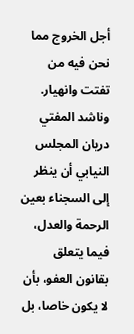أجل الخروج مما نحن فيه من تفتت وانهيار.
وناشد المفتي دريان المجلس النيابي أن ينظر إلى السجناء بعين الرحمة والعدل، فيما يتعلق بقانون العفو، بأن لا يكون خاصا، بل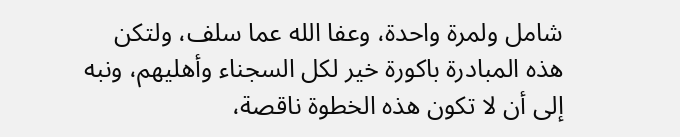شامل ولمرة واحدة، وعفا الله عما سلف، ولتكن هذه المبادرة باكورة خير لكل السجناء وأهليهم، ونبه إلى أن لا تكون هذه الخطوة ناقصة،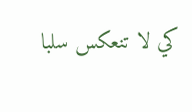كي لا تنعكس سلبا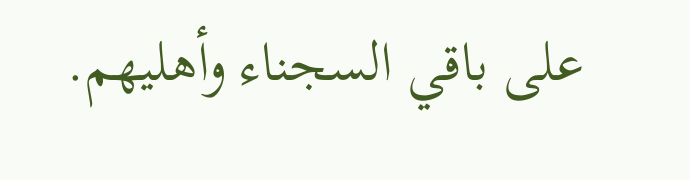على باقي السجناء وأهليهم.